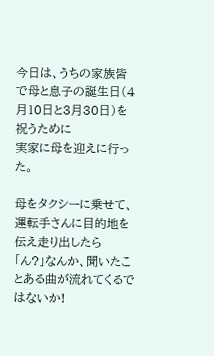今日は、うちの家族皆で母と息子の誕生日(4月10日と3月30日)を祝うために
実家に母を迎えに行った。

母をタクシーに乗せて、運転手さんに目的地を伝え走り出したら
「ん?」なんか、聞いたことある曲が流れてくるではないか!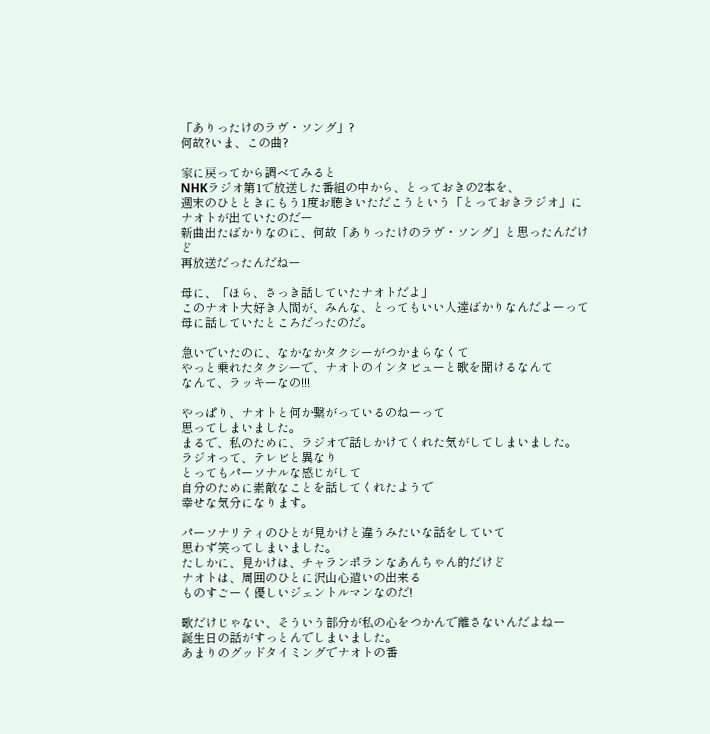「ありったけのラヴ・ソング」?
何故?いま、この曲?

家に戻ってから調べてみると
NHKラジオ第1で放送した番組の中から、とっておきの2本を、
週末のひとときにもう1度お聴きいただこうという「とっておきラジオ」に
ナオトが出ていたのだー
新曲出たばかりなのに、何故「ありったけのラヴ・ソング」と思ったんだけど
再放送だったんだねー

母に、「ほら、さっき話していたナオトだよ」
このナオト大好き人間が、みんな、とってもいい人達ばかりなんだよーって
母に話していたところだったのだ。

急いでいたのに、なかなかタクシーがつかまらなくて
やっと乗れたタクシーで、ナオトのインタビューと歌を聞けるなんて
なんて、ラッキーなの!!!

やっぱり、ナオトと何か繋がっているのねーって
思ってしまいました。
まるで、私のために、ラジオで話しかけてくれた気がしてしまいました。
ラジオって、テレビと異なり
とってもパーソナルな感じがして
自分のために素敵なことを話してくれたようで
幸せな気分になります。

パーソナリティのひとが見かけと違うみたいな話をしていて
思わず笑ってしまいました。
たしかに、見かけは、チャランポランなあんちゃん的だけど
ナオトは、周囲のひとに沢山心遣いの出来る
ものすごーく優しいジェントルマンなのだ!

歌だけじゃない、そういう部分が私の心をつかんで離さないんだよねー
誕生日の話がすっとんでしまいました。
あまりのグッドタイミングでナオトの番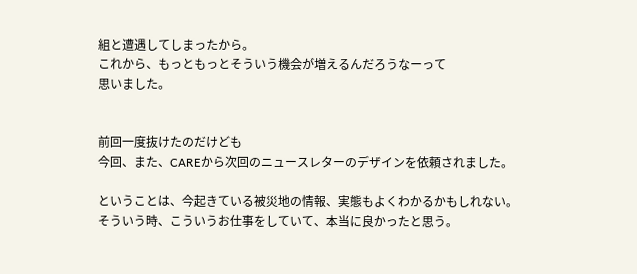組と遭遇してしまったから。
これから、もっともっとそういう機会が増えるんだろうなーって
思いました。


前回一度抜けたのだけども
今回、また、CAREから次回のニュースレターのデザインを依頼されました。

ということは、今起きている被災地の情報、実態もよくわかるかもしれない。
そういう時、こういうお仕事をしていて、本当に良かったと思う。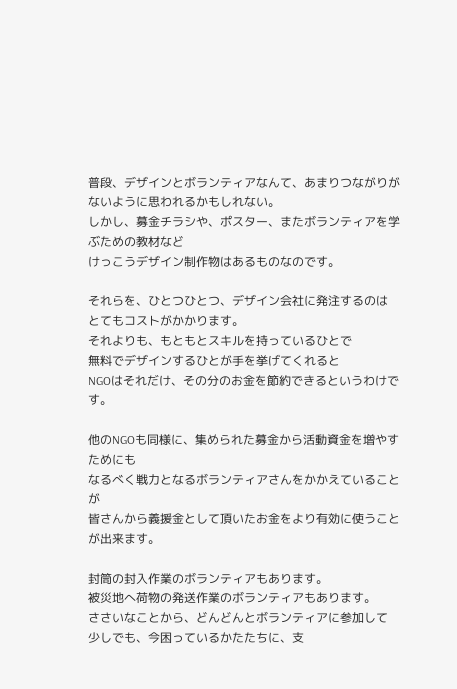普段、デザインとボランティアなんて、あまりつながりがないように思われるかもしれない。
しかし、募金チラシや、ポスター、またボランティアを学ぶための教材など
けっこうデザイン制作物はあるものなのです。

それらを、ひとつひとつ、デザイン会社に発注するのは
とてもコストがかかります。
それよりも、もともとスキルを持っているひとで
無料でデザインするひとが手を挙げてくれると
NGOはそれだけ、その分のお金を節約できるというわけです。

他のNGOも同様に、集められた募金から活動資金を増やすためにも
なるべく戦力となるボランティアさんをかかえていることが
皆さんから義援金として頂いたお金をより有効に使うことが出来ます。

封筒の封入作業のボランティアもあります。
被災地へ荷物の発送作業のボランティアもあります。
ささいなことから、どんどんとボランティアに参加して
少しでも、今困っているかたたちに、支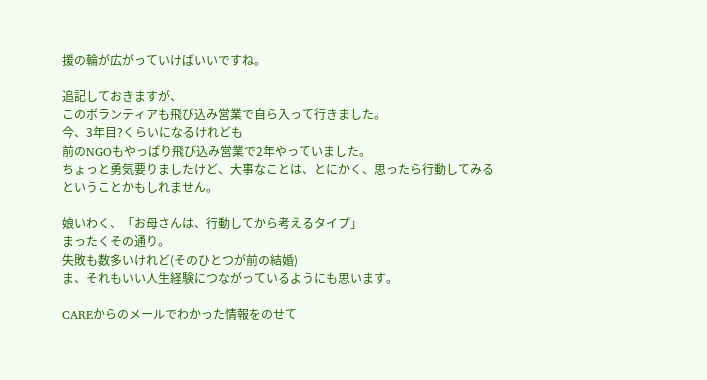援の輪が広がっていけばいいですね。

追記しておきますが、
このボランティアも飛び込み営業で自ら入って行きました。
今、3年目?くらいになるけれども
前のNGOもやっぱり飛び込み営業で2年やっていました。
ちょっと勇気要りましたけど、大事なことは、とにかく、思ったら行動してみるということかもしれません。

娘いわく、「お母さんは、行動してから考えるタイプ」
まったくその通り。
失敗も数多いけれど(そのひとつが前の結婚)
ま、それもいい人生経験につながっているようにも思います。

CAREからのメールでわかった情報をのせて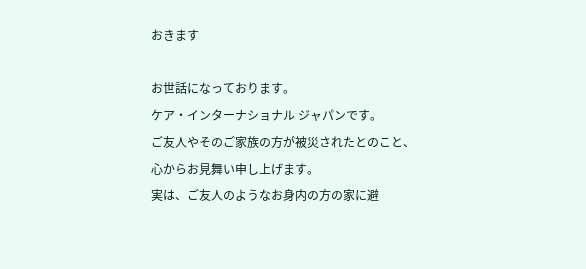おきます

お世話になっております。
ケア・インターナショナル ジャパンです。
ご友人やそのご家族の方が被災されたとのこと、
心からお見舞い申し上げます。
実は、ご友人のようなお身内の方の家に避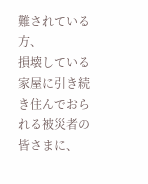難されている方、
損壊している家屋に引き続き住んでおられる被災者の皆さまに、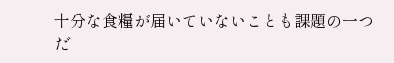十分な食糧が届いていないことも課題の一つだ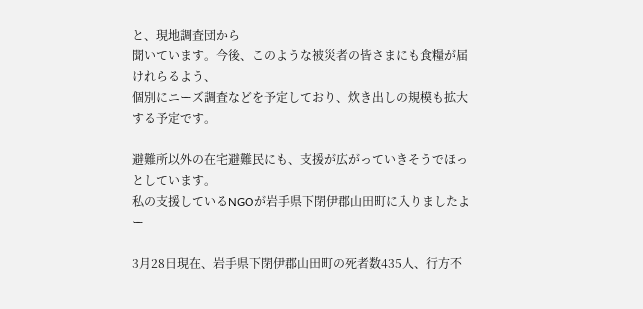と、現地調査団から
聞いています。今後、このような被災者の皆さまにも食糧が届けれらるよう、
個別にニーズ調査などを予定しており、炊き出しの規模も拡大する予定です。

避難所以外の在宅避難民にも、支援が広がっていきそうでほっとしています。
私の支援しているNGOが岩手県下閉伊郡山田町に入りましたよー

3月28日現在、岩手県下閉伊郡山田町の死者数435人、行方不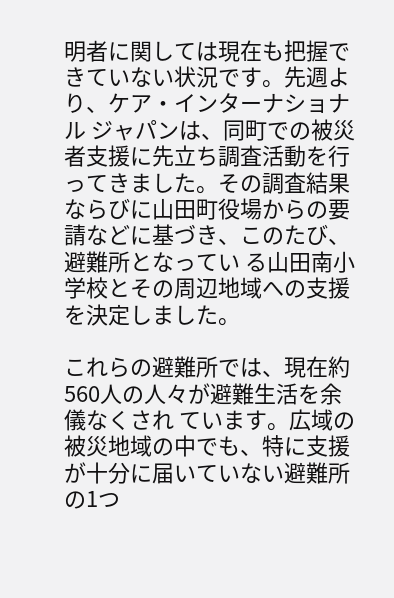明者に関しては現在も把握できていない状況です。先週より、ケア・インターナショナ ル ジャパンは、同町での被災者支援に先立ち調査活動を行ってきました。その調査結果ならびに山田町役場からの要請などに基づき、このたび、避難所となってい る山田南小学校とその周辺地域への支援を決定しました。

これらの避難所では、現在約560人の人々が避難生活を余儀なくされ ています。広域の被災地域の中でも、特に支援が十分に届いていない避難所の1つ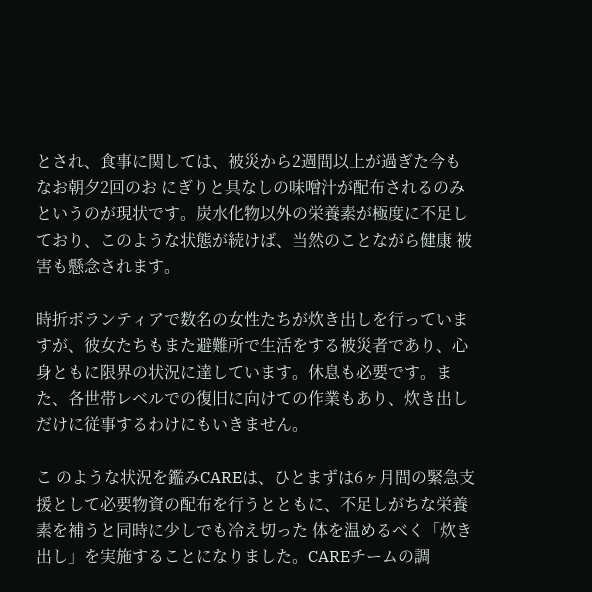とされ、食事に関しては、被災から2週間以上が過ぎた今もなお朝夕2回のお にぎりと具なしの味噌汁が配布されるのみというのが現状です。炭水化物以外の栄養素が極度に不足しており、このような状態が続けば、当然のことながら健康 被害も懸念されます。

時折ボランティアで数名の女性たちが炊き出しを行っていますが、彼女たちもまた避難所で生活をする被災者であり、心身ともに限界の状況に達しています。休息も必要です。また、各世帯レベルでの復旧に向けての作業もあり、炊き出しだけに従事するわけにもいきません。

こ のような状況を鑑みCAREは、ひとまずは6ヶ月間の緊急支援として必要物資の配布を行うとともに、不足しがちな栄養素を補うと同時に少しでも冷え切った 体を温めるべく「炊き出し」を実施することになりました。CAREチームの調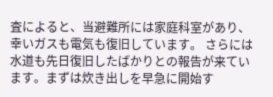査によると、当避難所には家庭科室があり、幸いガスも電気も復旧しています。 さらには水道も先日復旧したばかりとの報告が来ています。まずは炊き出しを早急に開始す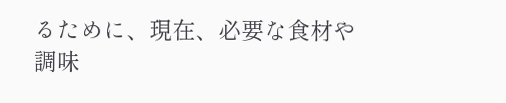るために、現在、必要な食材や調味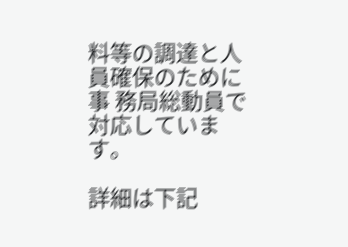料等の調達と人員確保のために事 務局総動員で対応しています。

詳細は下記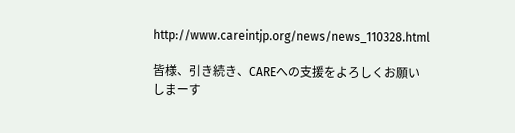http://www.careintjp.org/news/news_110328.html

皆様、引き続き、CAREへの支援をよろしくお願いしまーす